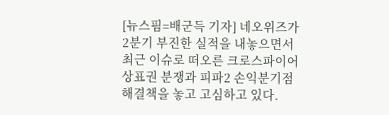[뉴스핌=배군득 기자] 네오위즈가 2분기 부진한 실적을 내놓으면서 최근 이슈로 떠오른 크로스파이어 상표권 분쟁과 피파2 손익분기점 해결책을 놓고 고심하고 있다.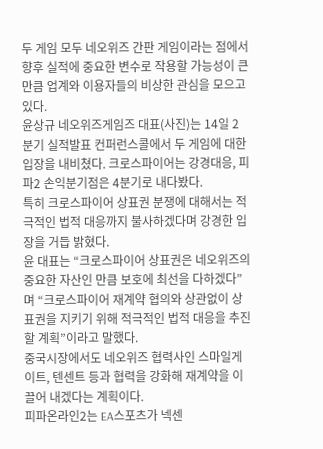두 게임 모두 네오위즈 간판 게임이라는 점에서 향후 실적에 중요한 변수로 작용할 가능성이 큰 만큼 업계와 이용자들의 비상한 관심을 모으고 있다.
윤상규 네오위즈게임즈 대표(사진)는 14일 2분기 실적발표 컨퍼런스콜에서 두 게임에 대한 입장을 내비쳤다. 크로스파이어는 강경대응, 피파2 손익분기점은 4분기로 내다봤다.
특히 크로스파이어 상표권 분쟁에 대해서는 적극적인 법적 대응까지 불사하겠다며 강경한 입장을 거듭 밝혔다.
윤 대표는 “크로스파이어 상표권은 네오위즈의 중요한 자산인 만큼 보호에 최선을 다하겠다”며 “크로스파이어 재계약 협의와 상관없이 상표권을 지키기 위해 적극적인 법적 대응을 추진할 계획”이라고 말했다.
중국시장에서도 네오위즈 협력사인 스마일게이트, 텐센트 등과 협력을 강화해 재계약을 이끌어 내겠다는 계획이다.
피파온라인2는 EA스포츠가 넥센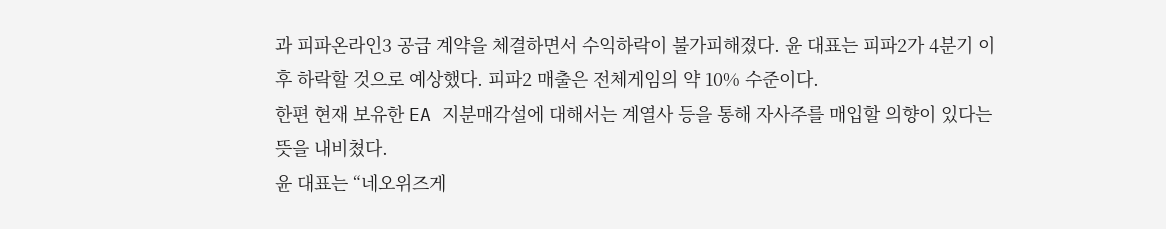과 피파온라인3 공급 계약을 체결하면서 수익하락이 불가피해졌다. 윤 대표는 피파2가 4분기 이후 하락할 것으로 예상했다. 피파2 매출은 전체게임의 약 10% 수준이다.
한편 현재 보유한 EA 지분매각설에 대해서는 계열사 등을 통해 자사주를 매입할 의향이 있다는 뜻을 내비쳤다.
윤 대표는 “네오위즈게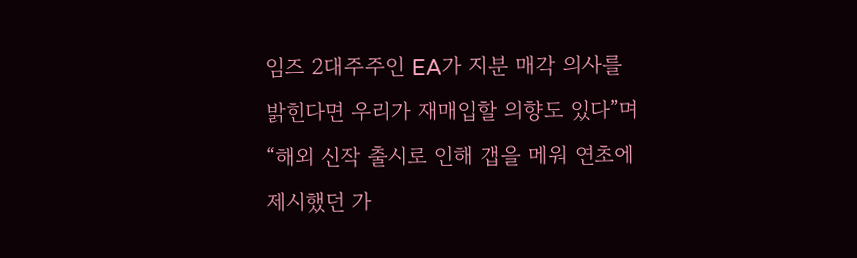임즈 2대주주인 EA가 지분 매각 의사를 밝힌다면 우리가 재매입할 의향도 있다”며 “해외 신작 출시로 인해 갭을 메워 연초에 제시했던 가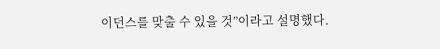이던스를 맞출 수 있을 것”이라고 설명했다.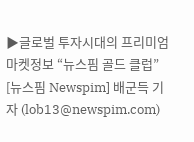▶글로벌 투자시대의 프리미엄 마켓정보 “뉴스핌 골드 클럽”
[뉴스핌 Newspim] 배군득 기자 (lob13@newspim.com)